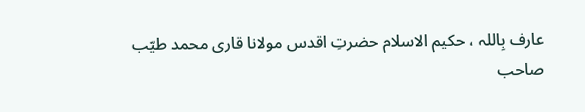عارف بِاللہ ، حکیم الاسلام حضرتِ اقدس مولانا قاری محمد طیّب صاحب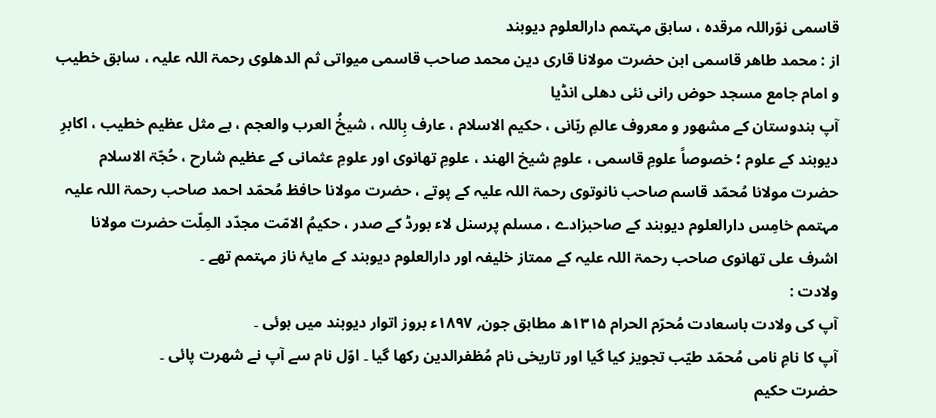قاسمی نوّراللہ مرقدہ ، سابق مہتمم دارالعلوم دیوبند
از : محمد طاھر قاسمی ابن حضرت مولانا قاری دین محمد صاحب قاسمی میواتی ثم الدھلوی رحمۃ اللہ علیہ ، سابق خطیب و امام جامع مسجد حوض رانی نئی دھلی انڈیا
آپ ہندوستان کے مشھور و معروف عالمِ ربّانی ، حکیم الاسلام ، عارف بِاللہ ، شیخُ العرب والعجم ، بے مثل عظیم خطیب ، اکابرِ دیوبند کے علوم ؛ خصوصاً علومِ قاسمی ، علومِ شیخ الھند ، علومِ تھانوی اور علومِ عثمانی کے عظیم شارح ، حُجّۃ الاسلام حضرت مولانا مُحمّد قاسم صاحب نانوتوی رحمۃ اللہ علیہ کے پوتے ، حضرت مولانا حافظ مُحمّد احمد صاحب رحمۃ اللہ علیہ مہتمم خامِس دارالعلوم دیوبند کے صاحبزادے ، مسلم پرسنل لاء بورڈ کے صدر ، حکیمُ الامّت مجدّد المِلّت حضرت مولانا اشرف علی تھانوی صاحب رحمۃ اللہ علیہ کے ممتاز خلیفہ اور دارالعلوم دیوبند کے مایۂ ناز مہتمم تھے ۔
ولادت :
آپ کی ولادت باسعادت مُحرّم الحرام ۱۳۱۵ھ مطابق جون؍ ۱۸۹۷ء بروز اتوار دیوبند میں ہوئی ۔
آپ کا نامِ نامی مُحمّد طیّب تجویز کیا گیا اور تاریخی نام مُظفرالدین رکھا گیا ۔ اوّل نام سے آپ نے شھرت پائی ۔
حضرت حکیم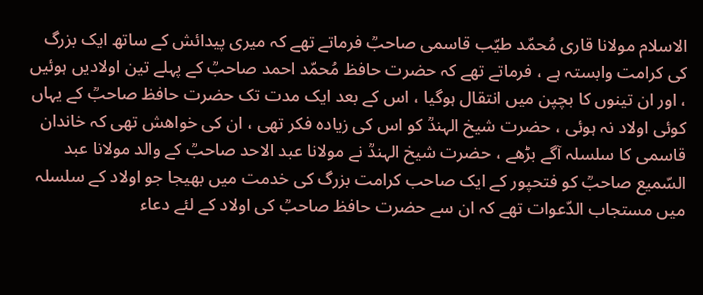الاسلام مولانا قاری مُحمّد طیّب قاسمی صاحبؒ فرماتے تھے کہ میری پیدائش کے ساتھ ایک بزرگ کی کرامت وابستہ ہے ، فرماتے تھے کہ حضرت حافظ مُحمّد احمد صاحبؒ کے پہلے تین اولادیں ہوئیں ، اور ان تینوں کا بچپن میں انتقال ہوگیا ، اس کے بعد ایک مدت تک حضرت حافظ صاحبؒ کے یہاں کوئی اولاد نہ ہوئی ، حضرت شیخ الہندؒ کو اس کی زیادہ فکر تھی ، ان کی خواھش تھی کہ خاندان قاسمی کا سلسلہ آگے بڑھے ، حضرت شیخ الہندؒ نے مولانا عبد الاحد صاحبؒ کے والد مولانا عبد السّمیع صاحبؒ کو فتحپور کے ایک صاحب کرامت بزرگ کی خدمت میں بھیجا جو اولاد کے سلسلہ میں مستجاب الدّعوات تھے کہ ان سے حضرت حافظ صاحبؒ کی اولاد کے لئے دعاء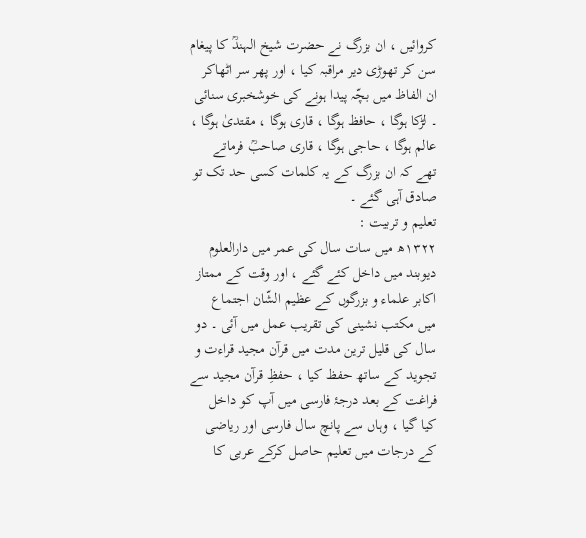کروائیں ، ان بزرگ نے حضرت شیخ الہندؒ کا پیغام سن کر تھوڑی دیر مراقبہ کیا ، اور پھر سر اٹھاکر ان الفاظ میں بچّہ پیدا ہونے کی خوشخبری سنائی ۔ لڑکا ہوگا ، حافظ ہوگا ، قاری ہوگا ، مقتدیٰ ہوگا ، عالم ہوگا ، حاجی ہوگا ، قاری صاحبؒ فرماتے تھے کہ ان بزرگ کے یہ کلمات کسی حد تک تو صادق آہی گئے ۔
تعلیم و تربیت :
۱۳۲۲ھ میں سات سال کی عمر میں دارالعلوم دیوبند میں داخل کئے گئے ، اور وقت کے ممتاز اکابر علماء و بزرگوں کے عظیم الشّان اجتماع میں مکتب نشینی کی تقریب عمل میں آئی ۔ دو سال کی قلیل ترین مدت میں قرآن مجید قراءت و تجوید کے ساتھ حفظ کیا ، حفظِ قرآن مجید سے فراغت کے بعد درجۂ فارسی میں آپ کو داخل کیا گیا ، وہاں سے پانچ سال فارسی اور ریاضی کے درجات میں تعلیم حاصل کرکے عربی کا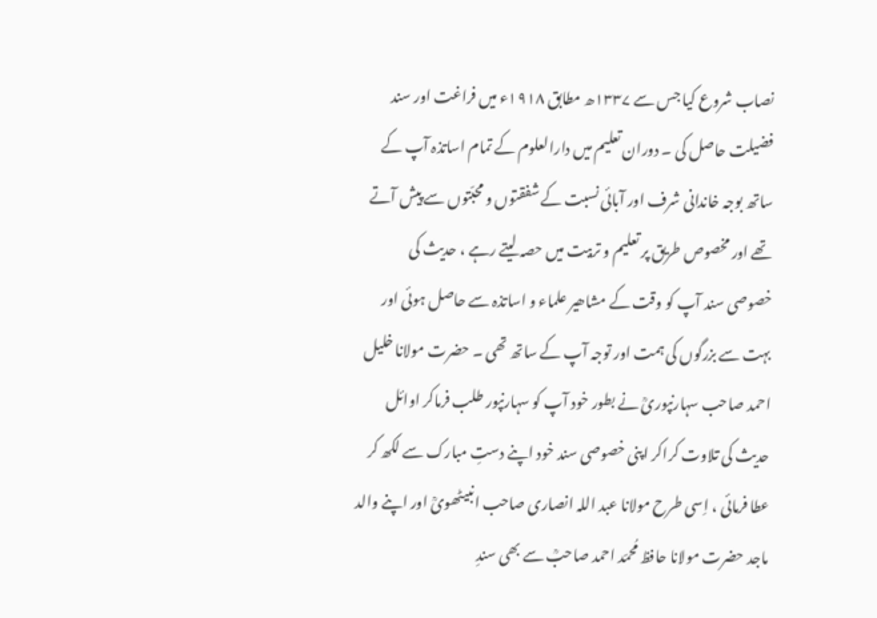نصاب شروع کیا جس سے ۱۳۳۷ھ مطابق ۱۹۱۸ء میں فراغت اور سند فضیلت حاصل کی ۔ دوران تعلیم میں دارالعلوم کے تمام اساتذہ آپ کے ساتھ بوجہ خاندانی شرف اور آبائی نسبت کے شفقتوں و محبّتوں سے پیش آتے تھے اور مخصوص طریق پر تعلیم و تربیت میں حصہ لیتے رہے ، حدیث کی خصوصی سند آپ کو وقت کے مشاھیر علماء و اساتذہ سے حاصل ہوئی اور بہت سے بزرگوں کی ہمت اور توجہ آپ کے ساتھ تھی ۔ حضرت مولانا خلیل احمد صاحب سہارنپوریؒ نے بطور خود آپ کو سہارنپور طلب فرماکر اوائل حدیث کی تلاوت کراکر اپنی خصوصی سند خود اپنے دستِ مبارک سے لکھ کر عطا فرمائی ، اِسی طرح مولانا عبد اللہ انصاری صاحب انبیٹھویؒ اور اپنے والد ماجد حضرت مولانا حافظ مُحمّد احمد صاحبؒ سے بھی سندِ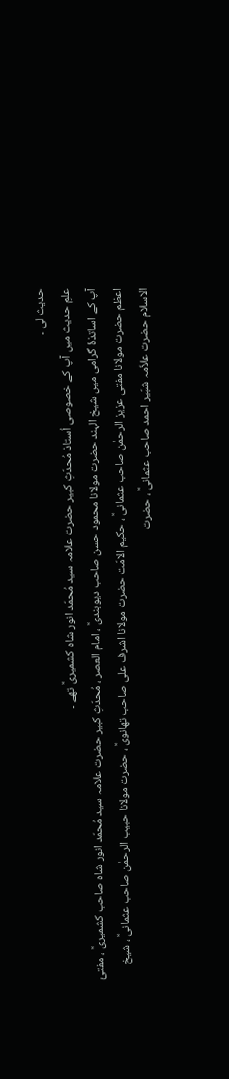حدیث لی ۔
علمِ حدیث میں آپ کے خصوصی اُستاذ مُحدّثِ کبیر حضرت علامہ سید مُحمّد انور شاہ کشمیریؒ تھے ۔
آپ کے اساتذۂ گرامی میں شیخ الہند حضرت مولانا محمود حسن صاحب دیوبندیؒ ، امام العصر ، مُحدّثِ کبیر حضرت علامہ سید مُحمّد انور شاہ صاحب کشمیریؒ ، مفتیٔ اعظم حضرت مولانا مفتی عزیز الرحمٰن صاحب عثمانیؒ ، حکیم الامّت حضرت مولانا اشرف علی صاحب تھانویؒ ، حضرت مولانا حبیب الرحمٰن صاحب عثمانیؒ ، شیخ الاسلام حضرت علاّمہ شبّیر احمد صاحب عثمانیؒ ، حضرت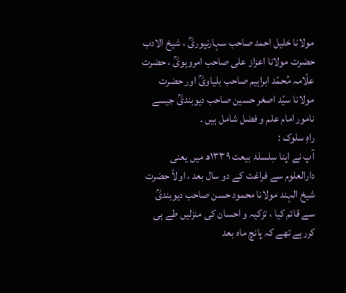مولانا خلیل احمد صاحب سہارنپوریؒ ، شیخ الادب حضرت مولانا اعزاز علی صاحب امروہویؒ ، حضرت علّامہ مُحمّد ابراہیم صاحب بلیاویؒ اور حضرت مولانا سیّد اصغر حسین صاحب دیوبندیؒ جیسے نامور امام علم و فضل شامل ہیں ۔
راہِ سلوک :
آپ نے اپنا سِلسلۂ بیعت ۱۳۳۹ھ میں یعنی دارالعلوم سے فراغت کے دو سال بعد ، اولاً حضرت شیخ الہند مولانا محمود حسن صاحب دیوبندیؒ سے قائم کیا ، تزکیہ و احسان کی منزلیں طے ہی کررہے تھے کہ پانچ ماہ بعد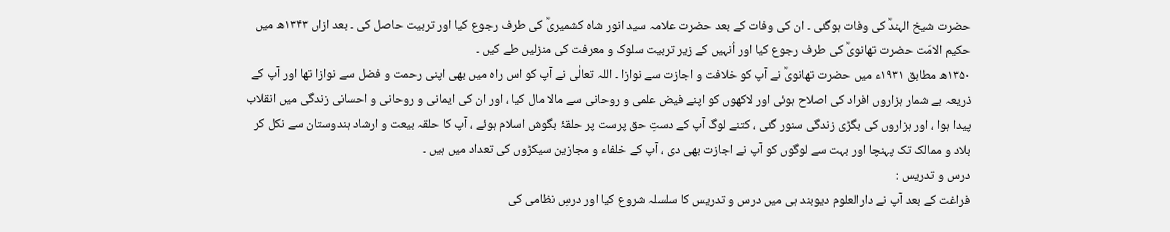حضرت شیخ الہندؒ کی وفات ہوگئی ۔ ان کی وفات کے بعد حضرت علامہ سید انور شاہ کشمیریؒ کی طرف رجوع کیا اور تربیت حاصل کی ۔ بعد ازاں ۱۳۴۳ھ میں حکیم الامّت حضرت تھانویؒ کی طرف رجوع کیا اور اُنہیں کے زیر تربیت سلوک و معرفت کی منزلیں طے کیں ۔
۱۳۵۰ھ مطابق ۱۹۳۱ء میں حضرت تھانویؒ نے آپ کو خلافت و اجازت سے نوازا ۔ اللہ تعالٰی نے آپ کو اس راہ میں بھی اپنی رحمت و فضل سے نوازا تھا اور آپ کے ذریعہ بے شمار ہزاروں افراد کی اصلاح ہوئی اور لاکھوں کو اپنے فیض علمی و روحانی سے مالا مال کیا ، اور ان کی ایمانی و روحانی و احسانی زندگی میں انقلاب پیدا ہوا ، اور ہزاروں کی بگڑی زندگی سنور گئی ، کتنے لوگ آپ کے دستِ حق پرست پر حلقۂ بگوش اسلام ہوئے ، آپ کا حلقہ بیعت و ارشاد ہندوستان سے نکل کر بلاد و ممالک تک پہنچا اور بہت سے لوگوں کو آپ نے اجازت بھی دی ، آپ کے خلفاء و مجازین سیکڑوں کی تعداد میں ہیں ۔
درس و تدریس :
فراغت کے بعد آپ نے دارالعلوم دیوبند ہی میں درس و تدریس کا سلسلہ شروع کیا اور درسِ نظامی کی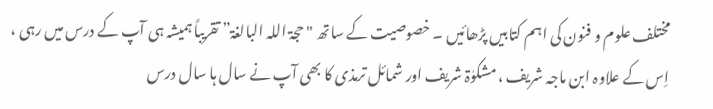مختلف علوم و فنون کی اہم کتابیں پڑھائیں ۔ خصوصیت کے ساتھ "حجۃ اللہ البالغۃ” تقریباً ہمیشہ ہی آپ کے درس میں رہی ، اِس کے علاوہ ابن ماجہ شریف ، مشکوٰۃ شریف اور شمائل ترمذی کا بھی آپ نے سال ہا سال درس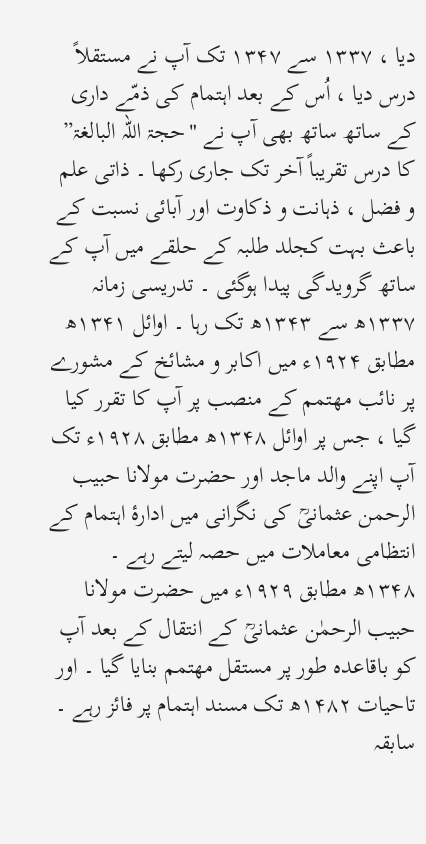دیا ، ۱۳۳۷ سے ۱۳۴۷ تک آپ نے مستقلاً درس دیا ، اُس کے بعد اہتمام کی ذمّے داری کے ساتھ ساتھ بھی آپ نے "حجۃ اللہ البالغۃ” کا درس تقریباً آخر تک جاری رکھا ۔ ذاتی علم و فضل ، ذہانت و ذکاوت اور آبائی نسبت کے باعث بہت کجلد طلبہ کے حلقے میں آپ کے ساتھ گرویدگی پیدا ہوگئی ۔ تدریسی زمانہ ۱۳۳۷ھ سے ۱۳۴۳ھ تک رہا ۔ اوائل ۱۳۴۱ھ مطابق ۱۹۲۴ء میں اکابر و مشائخ کے مشورے پر نائب مھتمم کے منصب پر آپ کا تقرر کیا گیا ، جس پر اوائل ۱۳۴۸ھ مطابق ۱۹۲۸ء تک آپ اپنے والد ماجد اور حضرت مولانا حبیب الرحمن عثمانیؒ کی نگرانی میں ادارۂ اہتمام کے انتظامی معاملات میں حصہ لیتے رہے ۔ ۱۳۴۸ھ مطابق ۱۹۲۹ء میں حضرت مولانا حبیب الرحمٰن عثمانیؒ کے انتقال کے بعد آپ کو باقاعدہ طور پر مستقل مھتمم بنایا گیا ۔ اور تاحیات ۱۴۸۲ھ تک مسند اہتمام پر فائز رہے ۔ سابقہ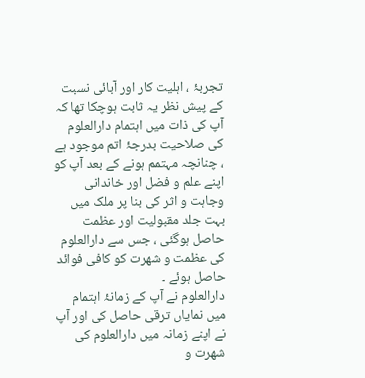تجربۂ ، اہلیت کار اور آبائی نسبت کے پیش نظر یہ ثابت ہوچکا تھا کہ آپ کی ذات میں اہتمام دارالعلوم کی صلاحیت بدرجۂ اتم موجود ہے ، چنانچہ مہتمم ہونے کے بعد آپ کو اپنے علم و فضل اور خاندانی وجاہت و اثر کی بنا پر ملک میں بہت جلد مقبولیت اور عظمت حاصل ہوگئی ، جس سے دارالعلوم کی عظمت و شھرت کو کافی فوائد حاصل ہوئے ۔
دارالعلوم نے آپ کے زمانۂ اہتمام میں نمایاں ترقی حاصل کی اور آپ نے اپنے زمانہ میں دارالعلوم کی شھرت و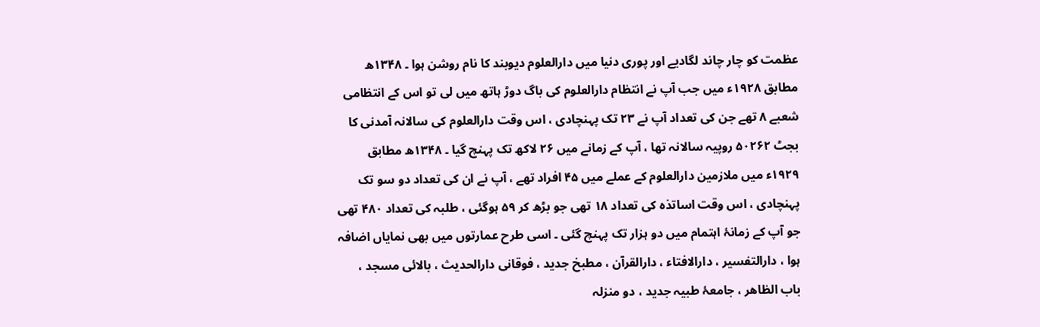عظمت کو چار چاند لگادیے اور پوری دنیا میں دارالعلوم دیوبند کا نام روشن ہوا ۔ ۱۳۴۸ھ مطابق ۱۹۲۸ء میں جب آپ نے انتظام دارالعلوم کی باگ دوڑ ہاتھ میں لی تو اس کے انتظامی شعبے ۸ تھے جن کی تعداد آپ نے ۲۳ تک پہنچادی ، اس وقت دارالعلوم کی سالانہ آمدنی کا بجٹ ۵۰۲۶۲ روپیہ سالانہ تھا ، آپ کے زمانے میں ۲۶ لاکھ تک پہنچ گیا ۔ ۱۳۴۸ھ مطابق ۱۹۲۹ء میں ملازمین دارالعلوم کے عملے میں ۴۵ افراد تھے ، آپ نے ان کی تعداد دو سو تک پہنچادی ، اس وقت اساتذہ کی تعداد ۱۸ تھی جو بڑھ کر ۵۹ ہوگئی ، طلبہ کی تعداد ۴۸۰ تھی جو آپ کے زمانۂ اہتمام میں دو ہزار تک پہنچ گئی ۔ اسی طرح عمارتوں میں بھی نمایاں اضافہ ہوا ، دارالتفسیر ، دارالافتاء ، دارالقرآن ، مطبخ جدید ، فوقانی دارالحدیث ، بالائی مسجد ، باب الظاھر ، جامعۂ طبیہ جدید ، دو منزلہ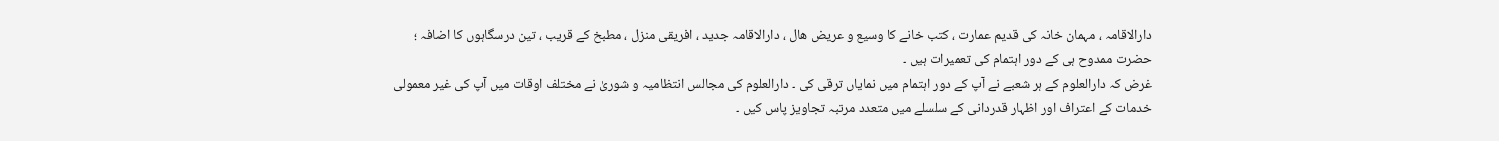دارالاقامہ ، مہمان خانہ کی قدیم عمارت ، کتب خانے کا وسیع و عریض ھال ، دارالاقامہ جدید ، افریقی منزل ، مطبخ کے قریب ، تین درسگاہوں کا اضافہ ؛ حضرت ممدوح ہی کے دور اہتمام کی تعمیرات ہیں ۔
غرض کہ دارالعلوم کے ہر شعبے نے آپ کے دور اہتمام میں نمایاں ترقی کی ۔ دارالعلوم کی مجالس انتظامیہ و شوریٰ نے مختلف اوقات میں آپ کی غیر معمولی خدمات کے اعتراف اور اظہار قدردانی کے سلسلے میں متعدد مرتبہ تجاویز پاس کیں ۔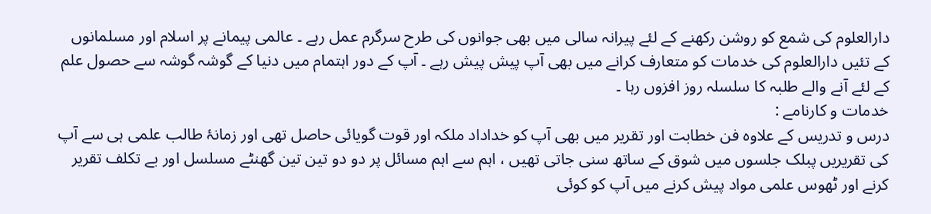دارالعلوم کی شمع کو روشن رکھنے کے لئے پیرانہ سالی میں بھی جوانوں کی طرح سرگرم عمل رہے ۔ عالمی پیمانے پر اسلام اور مسلمانوں کے تئیں دارالعلوم کی خدمات کو متعارف کرانے میں بھی آپ پیش پیش رہے ۔ آپ کے دور اہتمام میں دنیا کے گوشہ گوشہ سے حصول علم کے لئے آنے والے طلبہ کا سلسلہ روز افزوں رہا ۔
خدمات و کارنامے :
درس و تدریس کے علاوہ فن خطابت اور تقریر میں بھی آپ کو خداداد ملکہ اور قوت گویائی حاصل تھی اور زمانۂ طالب علمی ہی سے آپ کی تقریریں پبلک جلسوں میں شوق کے ساتھ سنی جاتی تھیں ، اہم سے اہم مسائل پر دو دو تین تین گھنٹے مسلسل اور بے تکلف تقریر کرنے اور ٹھوس علمی مواد پیش کرنے میں آپ کو کوئی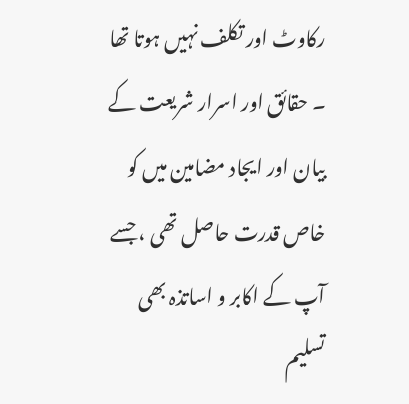رکاوٹ اور تکلف نہیں ہوتا تھا ۔ حقائق اور اسرار شریعت کے بیان اور ایجاد مضامین میں کو خاص قدرت حاصل تھی ، جسے آپ کے اکابر و اساتذہ بھی تسلیم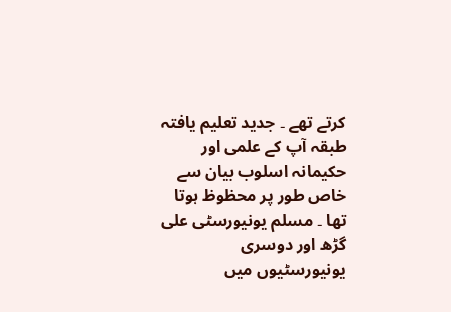کرتے تھے ۔ جدید تعلیم یافتہ طبقہ آپ کے علمی اور حکیمانہ اسلوب بیان سے خاص طور پر محظوظ ہوتا تھا ۔ مسلم یونیورسٹی علی گڑھ اور دوسری یونیورسٹیوں میں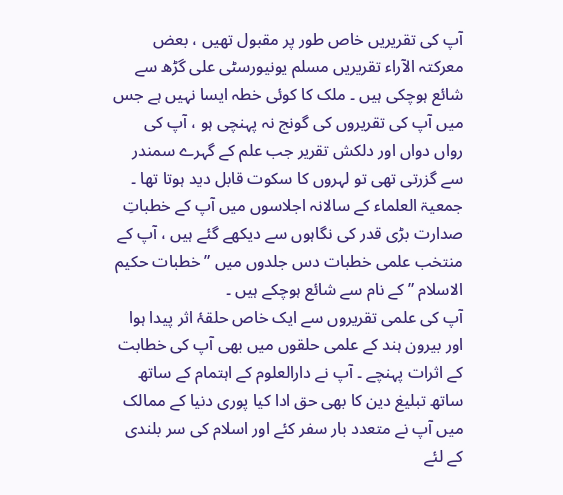آپ کی تقریریں خاص طور پر مقبول تھیں ، بعض معرکتہ الآراء تقریریں مسلم یونیورسٹی علی گڑھ سے شائع ہوچکی ہیں ۔ ملک کا کوئی خطہ ایسا نہیں ہے جس میں آپ کی تقریروں کی گونج نہ پہنچی ہو ، آپ کی رواں دواں اور دلکش تقریر جب علم کے گہرے سمندر سے گزرتی تھی تو لہروں کا سکوت قابل دید ہوتا تھا ۔ جمعیۃ العلماء کے سالانہ اجلاسوں میں آپ کے خطباتِ صدارت بڑی قدر کی نگاہوں سے دیکھے گئے ہیں ، آپ کے منتخب علمی خطبات دس جلدوں میں ” خطبات حکیم الاسلام ” کے نام سے شائع ہوچکے ہیں ۔
آپ کی علمی تقریروں سے ایک خاص حلقۂ اثر پیدا ہوا اور بیرون ہند کے علمی حلقوں میں بھی آپ کی خطابت کے اثرات پہنچے ۔ آپ نے دارالعلوم کے اہتمام کے ساتھ ساتھ تبلیغ دین کا بھی حق ادا کیا پوری دنیا کے ممالک میں آپ نے متعدد بار سفر کئے اور اسلام کی سر بلندی کے لئے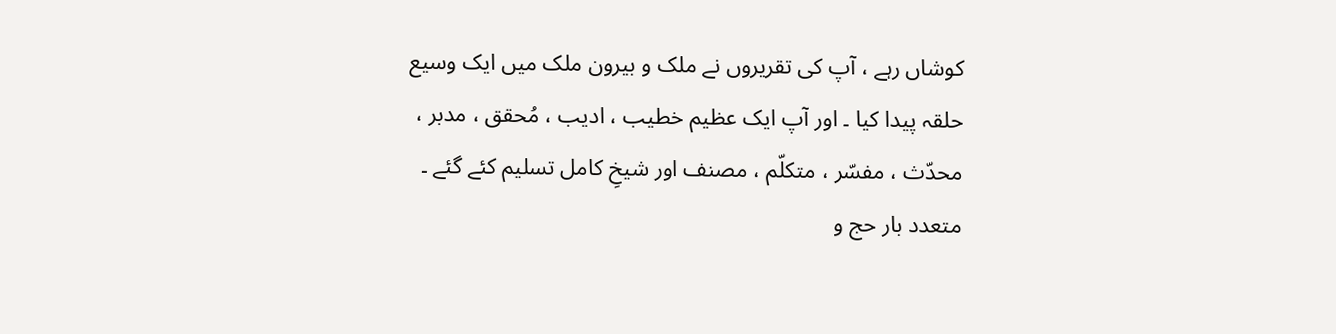کوشاں رہے ، آپ کی تقریروں نے ملک و بیرون ملک میں ایک وسیع حلقہ پیدا کیا ۔ اور آپ ایک عظیم خطیب ، ادیب ، مُحقق ، مدبر ، محدّث ، مفسّر ، متکلّم ، مصنف اور شیخِ کامل تسلیم کئے گئے ۔ متعدد بار حج و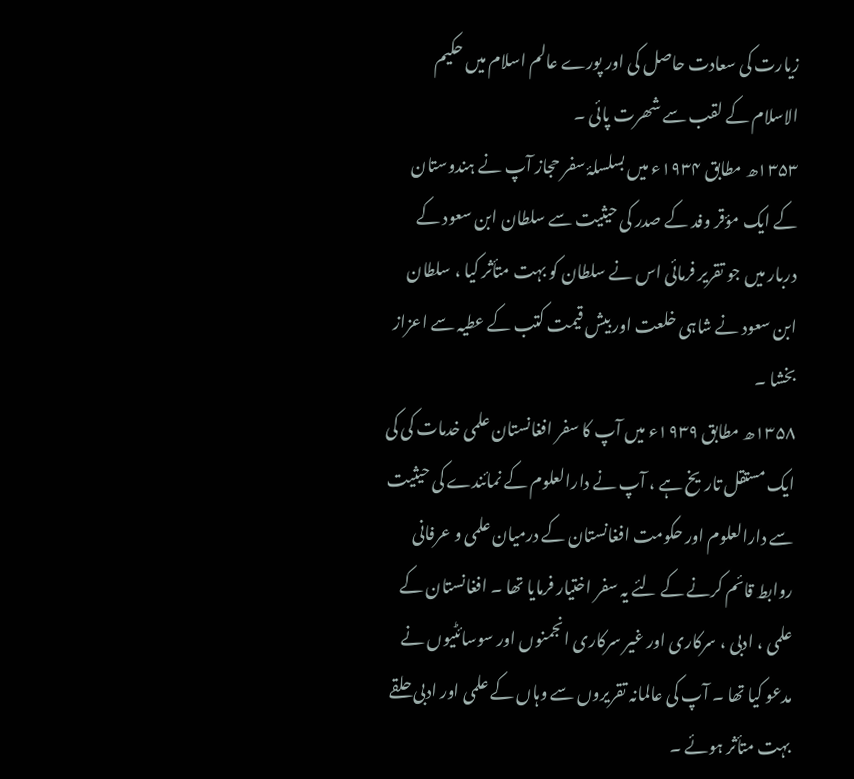زیارت کی سعادت حاصل کی اور پورے عالم اسلام میں حکیم الاسلام کے لقب سے شھرت پائی ۔
۱۳۵۳ھ مطابق ۱۹۳۴ء میں بسلسلۂ سفر حجاز آپ نے ہندوستان کے ایک مؤقر وفد کے صدر کی حیثیت سے سلطان ابن سعود کے دربار میں جو تقریر فرمائی اس نے سلطان کو بہت متأثر کیا ، سلطان ابن سعود نے شاہی خلعت اور بیش قیمت کتب کے عطیہ سے اعزاز بخشا ۔
۱۳۵۸ھ مطابق ۱۹۳۹ء میں آپ کا سفر افغانستان علمی خدمات کی کی ایک مستقل تاریخ ہے ، آپ نے دارالعلوم کے نمائندے کی حیثیت سے دارالعلوم اور حکومت افغانستان کے درمیان علمی و عرفانی روابط قائم کرنے کے لئے یہ سفر اختیار فرمایا تھا ۔ افغانستان کے علمی ، ادبی ، سرکاری اور غیر سرکاری انجمنوں اور سوسائٹیوں نے مدعو کیا تھا ۔ آپ کی عالمانہ تقریروں سے وہاں کے علمی اور ادبی حلقے بہت متأثر ہوئے ۔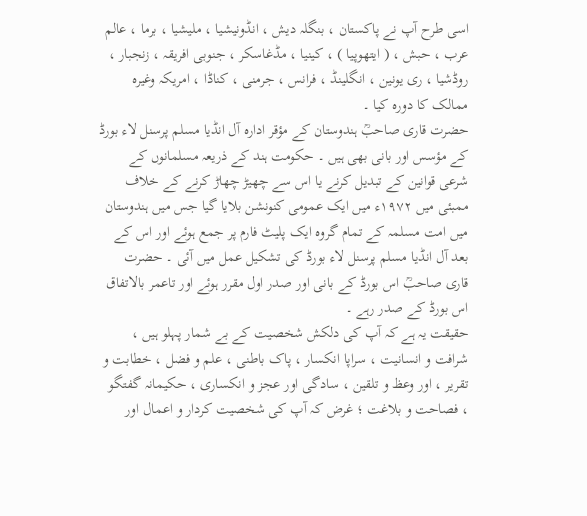اسی طرح آپ نے پاکستان ، بنگلہ دیش ، انڈونیشیا ، ملیشیا ، برما ، عالم عرب ، حبش ، ( ایتھوپیا ) ، کینیا ، مڈغاسکر ، جنوبی افریقہ ، زنجبار ، روڈشیا ، ری یونین ، انگلینڈ ، فرانس ، جرمنی ، کناڈا ، امریکہ وغیرہ ممالک کا دورہ کیا ۔
حضرت قاری صاحبؒ ہندوستان کے مؤقر ادارہ آل انڈیا مسلم پرسنل لاء بورڈ کے مؤسس اور بانی بھی ہیں ۔ حکومت ہند کے ذریعہ مسلمانوں کے شرعی قوانین کے تبدیل کرنے یا اس سے چھیڑ چھاڑ کرنے کے خلاف ممبئی میں ۱۹۷۲ء میں ایک عمومی کنونشن بلایا گیا جس میں ہندوستان میں امت مسلمہ کے تمام گروہ ایک پلیٹ فارم پر جمع ہوئے اور اس کے بعد آل انڈیا مسلم پرسنل لاء بورڈ کی تشکیل عمل میں آئی ۔ حضرت قاری صاحبؒ اس بورڈ کے بانی اور صدر اول مقرر ہوئے اور تاعمر بالاتفاق اس بورڈ کے صدر رہے ۔
حقیقت یہ ہے کہ آپ کی دلکش شخصیت کے بے شمار پہلو ہیں ، شرافت و انسانیت ، سراپا انکسار ، پاک باطنی ، علم و فضل ، خطابت و تقریر ، اور وعظ و تلقین ، سادگی اور عجز و انکساری ، حکیمانہ گفتگو ، فصاحت و بلاغت ؛ غرض کہ آپ کی شخصیت کردار و اعمال اور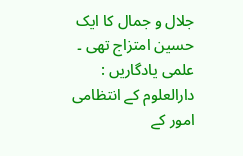جلال و جمال کا ایک حسین امتزاج تھی ۔
علمی یادگاریں :
دارالعلوم کے انتظامی امور کے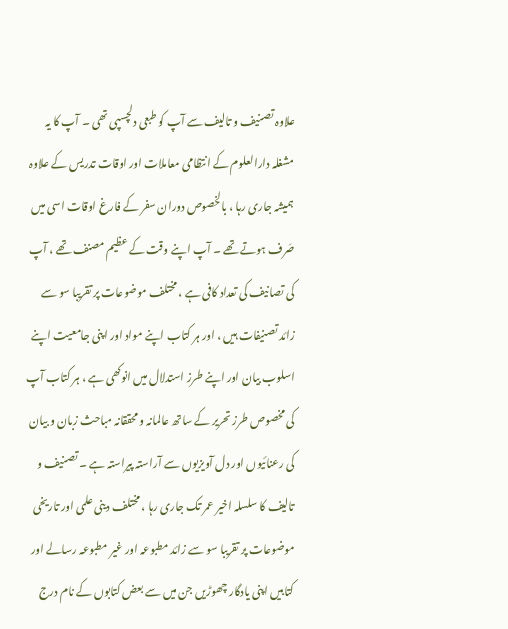علاوہ تصنیف و تالیف سے آپ کو طبعی دلچسپی تھی ۔ آپ کا یہ مشغلہ دارالعلوم کے انتظامی معاملات اور اوقات تدریس کے علاوہ ہمیشہ جاری رہا ، بالخصوص دوران سفر کے فارغ اوقات اسی میں صَرف ہوتے تھے ۔ آپ اپنے وقت کے عظیم مصنف تھے ، آپ کی تصانیف کی تعداد کافی ہے ، مختلف موضوعات پر تقریبا سو سے زائد تصنیفات ہیں ، اور ہر کتاب اپنے مواد اور اپنی جامعیت اپنے اسلوب بیان اور اپنے طرز استدلال میں انوکھی ہے ، ہر کتاب آپ کی مخصوص طرز تحریر کے ساتھ عالمانہ و محققانہ مباحث زبان و بیان کی رعنائیوں اور دل آویزیوں سے آراستہ پیراستہ ہے ۔ تصنیف و تالیف کا سلسلہ اخیر عمر تک جاری رہا ، مختلف دینی علمی اور تاریخی موضوعات پر تقریبا سو سے زائد مطبوعہ اور غیر مطبوعہ رسالے اور کتابیں اپنی یادگار چھوڑیں جن میں سے بعض کتابوں کے نام درج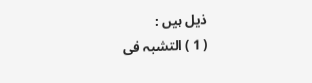ذیل ہیں :
( 1 ) التشبہ فی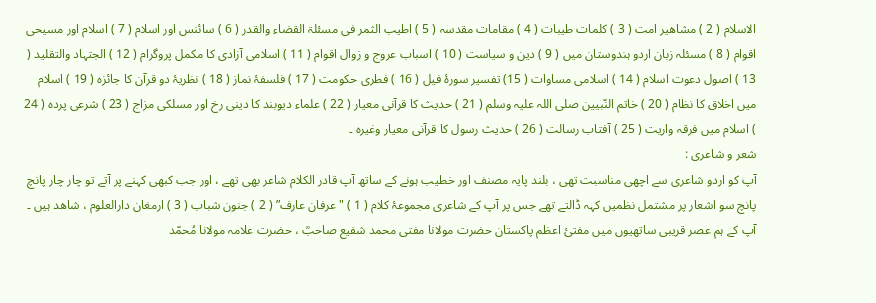الاسلام ( 2 ) مشاھیر امت ( 3 ) کلمات طیبات ( 4 ) مقامات مقدسہ ( 5 ) اطیب الثمر فی مسئلۃ القضاء والقدر ( 6 ) سائنس اور اسلام ( 7 ) اسلام اور مسیحی اقوام ( 8 ) مسئلہ زبان اردو ہندوستان میں ( 9 ) دین و سیاست ( 10 ) اسباب عروج و زوال اقوام ( 11 ) اسلامی آزادی کا مکمل پروگرام ( 12 ) الجتہاد والتقلید ( 13 ) اصول دعوت اسلام ( 14 ) اسلامی مساوات ( 15) تفسیر سورۂ فیل ( 16 ) فطری حکومت ( 17 ) فلسفۂ نماز ( 18 ) نظریۂ دو قرآن کا جائزہ ( 19 ) اسلام میں اخلاق کا نظام ( 20 ) خاتم النّبیین صلی اللہ علیہ وسلم ( 21 ) حدیث کا قرآنی معیار ( 22 ) علماء دیوبند کا دینی رخ اور مسلکی مزاج ( 23 ) شرعی پردہ ( 24 ) اسلام میں فرقہ واریت ( 25 ) آفتاب رسالت ( 26 ) حدیث رسول کا قرآنی معیار وغیرہ ۔
شعر و شاعری :
آپ کو اردو شاعری سے اچھی مناسبت تھی ، بلند پایہ مصنف اور خطیب ہونے کے ساتھ آپ قادر الکلام شاعر بھی تھے ، اور جب کبھی کہنے پر آتے تو چار چار پانچ پانچ سو اشعار پر مشتمل نظمیں کہہ ڈالتے تھے جس پر آپ کے شاعری مجموعۂ کلام ( 1 ) "عرفان عارف” ( 2 ) جنون شباب ( 3 ) ارمغان دارالعلوم ، شاھد ہیں ۔
آپ کے ہم عصر قریبی ساتھیوں میں مفتیٔ اعظم پاکستان حضرت مولانا مفتی محمد شفیع صاحبؒ ، حضرت علامہ مولانا مُحمّد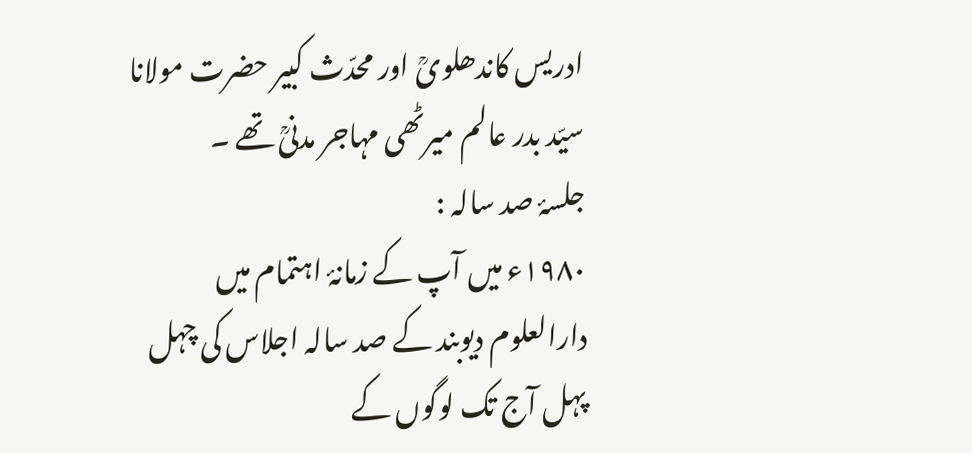ادریس کاندھلویؒ اور محدّث کبیر حضرت مولانا سیّد بدر عالم میرٹھی مہاجر مدنیؒ تھے ۔
جلسۂ صد سالہ :
۱۹۸۰ء میں آپ کے زمانۂ اہتمام میں دارالعلوم دیوبند کے صد سالہ اجلاس کی چہل پہل آج تک لوگوں کے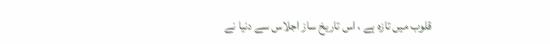قلوب میں تازہ ہے ، اس تاریخ ساز اجلاس سے دنیا نے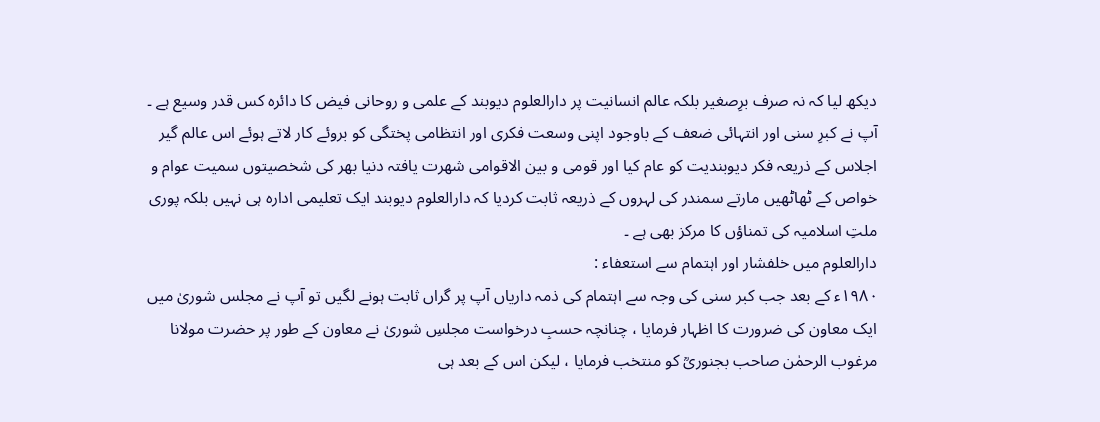دیکھ لیا کہ نہ صرف برِصغیر بلکہ عالم انسانیت پر دارالعلوم دیوبند کے علمی و روحانی فیض کا دائرہ کس قدر وسیع ہے ۔ آپ نے کبرِ سنی اور انتہائی ضعف کے باوجود اپنی وسعت فکری اور انتظامی پختگی کو بروئے کار لاتے ہوئے اس عالم گیر اجلاس کے ذریعہ فکر دیوبندیت کو عام کیا اور قومی و بین الاقوامی شھرت یافتہ دنیا بھر کی شخصیتوں سمیت عوام و خواص کے ٹھاٹھیں مارتے سمندر کی لہروں کے ذریعہ ثابت کردیا کہ دارالعلوم دیوبند ایک تعلیمی ادارہ ہی نہیں بلکہ پوری ملتِ اسلامیہ کی تمناؤں کا مرکز بھی ہے ۔
دارالعلوم میں خلفشار اور اہتمام سے استعفاء :
۱۹۸۰ء کے بعد جب کبر سنی کی وجہ سے اہتمام کی ذمہ داریاں آپ پر گراں ثابت ہونے لگیں تو آپ نے مجلس شوریٰ میں ایک معاون کی ضرورت کا اظہار فرمایا ، چنانچہ حسبِ درخواست مجلسِ شوریٰ نے معاون کے طور پر حضرت مولانا مرغوب الرحمٰن صاحب بجنوریؒ کو منتخب فرمایا ، لیکن اس کے بعد ہی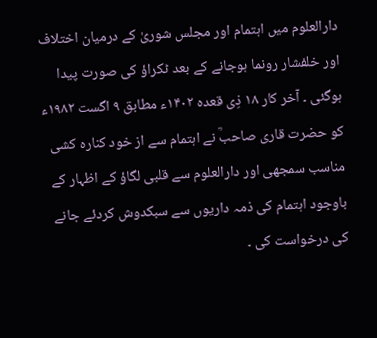دارالعلوم میں اہتمام اور مجلس شوریٰ کے درمیان اختلاف اور خلفشار رونما ہوجانے کے بعد ٹکراؤ کی صورت پیدا ہوگئی ۔ آخر کار ۱۸ ذِی قعدہ ۱۴۰۲ء مطابق ۹ اگست ۱۹۸۲ء کو حضرت قاری صاحبؒ نے اہتمام سے از خود کنارہ کشی مناسب سمجھی اور دارالعلوم سے قلبی لگاؤ کے اظہار کے باوجود اہتمام کی ذمہ داریوں سے سبکدوش کردئے جانے کی درخواست کی ۔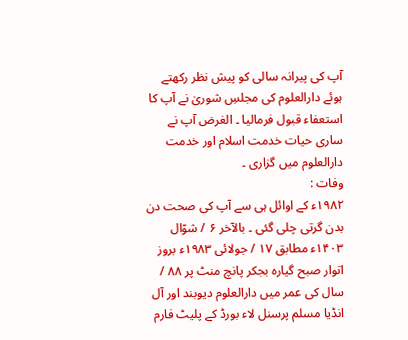آپ کی پیرانہ سالی کو پیش نظر رکھتے ہوئے دارالعلوم کی مجلسِ شوریٰ نے آپ کا استعفاء قبول فرمالیا ۔ الغرض آپ نے ساری حیات خدمت اسلام اور خدمت دارالعلوم میں گزاری ۔
وفات :
۱۹۸۲ء کے اوائل ہی سے آپ کی صحت دن بدن گرتی چلی گئی ۔ بالآخر ۶ / شوّال ۱۴۰۳ء مطابق ۱۷ / جولائی ۱۹۸۳ء بروز اتوار صبح گیارہ بجکر پانچ منٹ پر ۸۸ / سال کی عمر میں دارالعلوم دیوبند اور آل انڈیا مسلم پرسنل لاء بورڈ کے پلیٹ فارم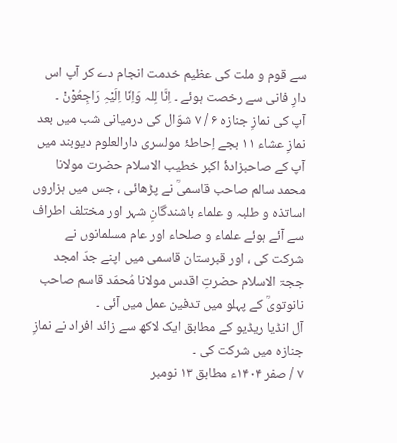سے قوم و ملت کی عظیم خدمت انجام دے کر آپ اس دارِ فانی سے رخصت ہوئے ۔ اِنَّا لِلہ وَاِنّا اِلَیْہِ رَاجِعُوْنْ ۔
آپ کی نمازِ جنازہ ۶ / ۷ شوّال کی درمیانی شب میں بعد نمازِ عشاء ۱۱ بجے اِحاطۂ مولسری دارالعلوم دیوبند میں آپ کے صاحبزادۂ اکبر خطیب الاسلام حضرت مولانا محمد سالم صاحب قاسمیؒ نے پڑھائی ، جس میں ہزاروں اساتذہ و طلبہ و علماء باشندگانِ شہر اور مختلف اطراف سے آئے ہوئے علماء و صلحاء اور عام مسلمانوں نے شرکت کی ، اور قبرستان قاسمی میں اپنے جدّ امجد ججۃ الاسلام حضرتِ اقدس مولانا مُحمّد قاسم صاحب نانوتویؒ کے پہلو میں تدفین عمل میں آئی ۔
آل انڈیا ریڈیو کے مطابق ایک لاکھ سے زائد افراد نے نمازِ جنازہ میں شرکت کی ۔
۷ / صفر ۱۴۰۴ء مطابق ۱۳ نومبر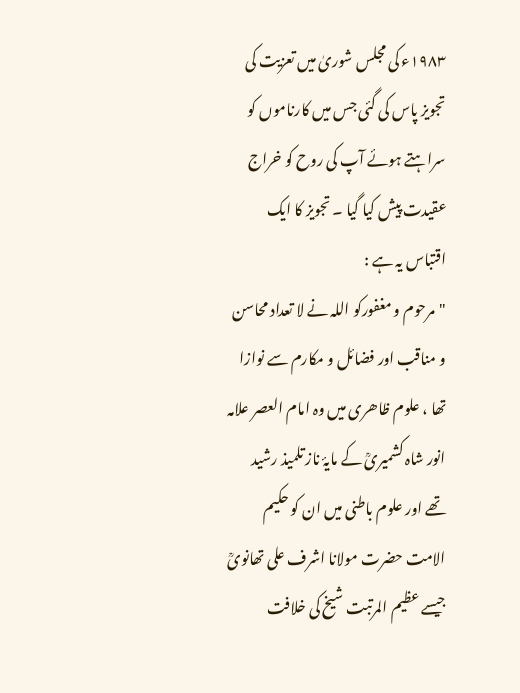۱۹۸۳ء کی مجلس شوریٰ میں تعزیت کی تجویز پاس کی گئی جس میں کارناموں کو سراہتے ہوئے آپ کی روح کو خراج عقیدت پیش کیا گیا ۔ تجویز کا ایک اقتباس یہ ہے :
"مرحوم و مغفورکو اللہ نے لا تعداد محاسن و مناقب اور فضائل و مکارم سے نوازا تھا ، علوم ظاھری میں وہ امام العصر علامہ انور شاہ کشمیریؒ کے مایۂ ناز تلمیذ رشید تھے اور علوم باطنی میں ان کو حکیم الامت حضرت مولانا اشرف علی تھانویؒ جیسے عظیم المرتبت شیخ کی خلافت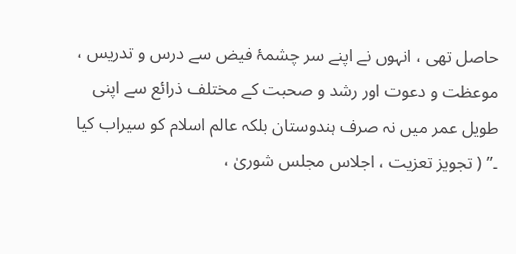حاصل تھی ، انہوں نے اپنے سر چشمۂ فیض سے درس و تدریس ، موعظت و دعوت اور رشد و صحبت کے مختلف ذرائع سے اپنی طویل عمر میں نہ صرف ہندوستان بلکہ عالم اسلام کو سیراب کیا ۔” ( تجویز تعزیت ، اجلاس مجلس شوریٰ ،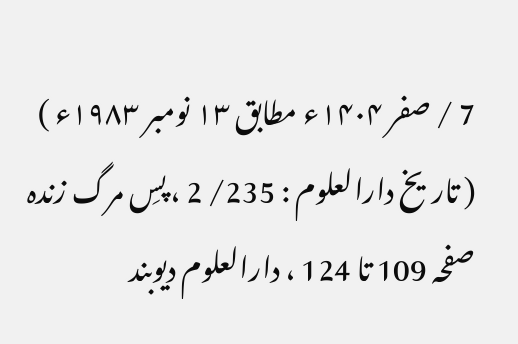7 / صفر ۱۴۰۴ء مطابق ۱۳ نومبر ۱۹۸۳ء )
( تاریخ دارالعلوم : 235/ 2 ، پسِ مرگ زندہ صفحہ 109 تا 124 ، دارالعلوم دیوبند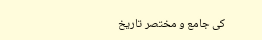کی جامع و مختصر تاریخ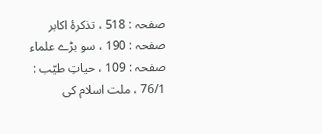صفحہ : 518 ، تذکرۂ اکابر صفحہ : 190 ، سو بڑے علماء صفحہ : 109 ، حیاتِ طیّب : 76/1 ، ملت اسلام کی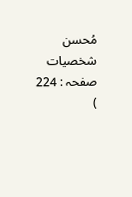مُحسن شخصیات صفحہ : 224 )